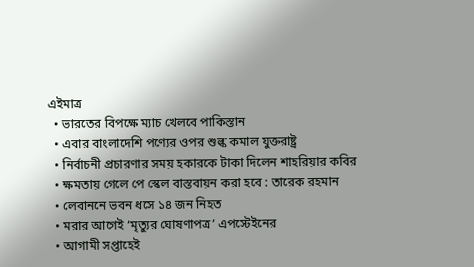এইমাত্র
  • ভারতের বিপক্ষে ম্যাচ খেলবে পাকিস্তান
  • এবার বাংলাদেশি পণ্যের ওপর শুল্ক কমাল যুক্তরাষ্ট্র
  • নির্বাচনী প্রচারণার সময় হকারকে টাকা দিলেন শাহরিয়ার কবির
  • ক্ষমতায় গেলে পে স্কেল বাস্তবায়ন করা হবে : তারেক রহমান
  • লেবাননে ভবন ধসে ১৪ জন নিহত
  • মরার আগেই ‘মৃত্যুর ঘোষণাপত্র’ এপস্টেইনের
  • আগামী সপ্তাহেই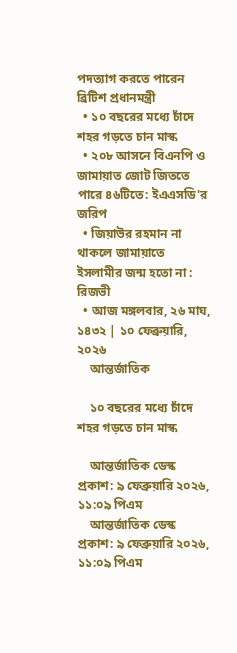পদত্যাগ করতে পারেন ব্রিটিশ প্রধানমন্ত্রী
  • ১০ বছরের মধ্যে চাঁদে শহর গড়তে চান মাস্ক
  • ২০৮ আসনে বিএনপি ও জামায়াত জোট জিততে পারে ৪৬টিতে: ইএএসডি'র জরিপ
  • জিয়াউর রহমান না থাকলে জামায়াতে ইসলামীর জন্ম হতো না : রিজভী
  • আজ মঙ্গলবার, ২৬ মাঘ, ১৪৩২ | ১০ ফেব্রুয়ারি, ২০২৬
    আন্তর্জাতিক

    ১০ বছরের মধ্যে চাঁদে শহর গড়তে চান মাস্ক

    আন্তর্জাতিক ডেস্ক প্রকাশ: ৯ ফেব্রুয়ারি ২০২৬, ১১:০৯ পিএম
    আন্তর্জাতিক ডেস্ক প্রকাশ: ৯ ফেব্রুয়ারি ২০২৬, ১১:০৯ পিএম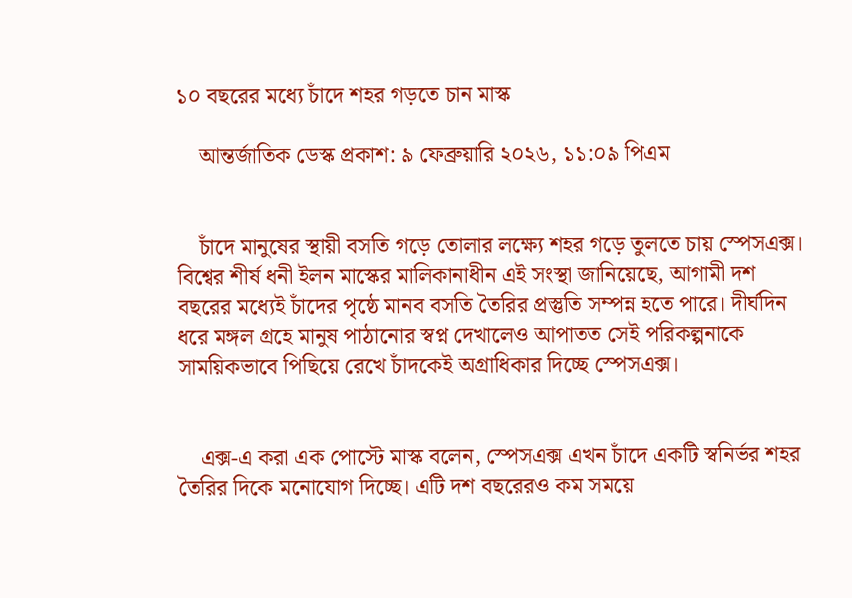১০ বছরের মধ্যে চাঁদে শহর গড়তে চান মাস্ক

    আন্তর্জাতিক ডেস্ক প্রকাশ: ৯ ফেব্রুয়ারি ২০২৬, ১১:০৯ পিএম


    চাঁদে মানুষের স্থায়ী বসতি গড়ে তোলার লক্ষ্যে শহর গড়ে তুলতে চায় স্পেসএক্স। বিশ্বের শীর্ষ ধনী ইলন মাস্কের মালিকানাধীন এই সংস্থা জানিয়েছে, আগামী দশ বছরের মধ্যেই চাঁদের পৃষ্ঠে মানব বসতি তৈরির প্রস্তুতি সম্পন্ন হতে পারে। দীর্ঘদিন ধরে মঙ্গল গ্রহে মানুষ পাঠানোর স্বপ্ন দেখালেও আপাতত সেই পরিকল্পনাকে সাময়িকভাবে পিছিয়ে রেখে চাঁদকেই অগ্রাধিকার দিচ্ছে স্পেসএক্স।


    এক্স-এ করা এক পোস্টে মাস্ক বলেন, স্পেসএক্স এখন চাঁদে একটি স্বনির্ভর শহর তৈরির দিকে মনোযোগ দিচ্ছে। এটি দশ বছরেরও কম সময়ে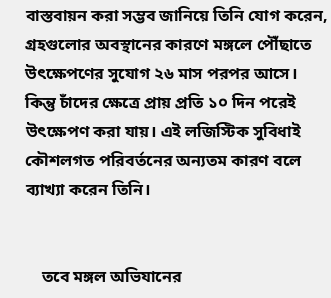বাস্তবায়ন করা সম্ভব জানিয়ে তিনি যোগ করেন, গ্রহগুলোর অবস্থানের কারণে মঙ্গলে পৌঁছাতে উৎক্ষেপণের সুযোগ ২৬ মাস পরপর আসে। কিন্তু চাঁদের ক্ষেত্রে প্রায় প্রতি ১০ দিন পরেই উৎক্ষেপণ করা যায়। এই লজিস্টিক সুবিধাই কৌশলগত পরিবর্তনের অন্যতম কারণ বলে ব্যাখ্যা করেন তিনি।


    তবে মঙ্গল অভিযানের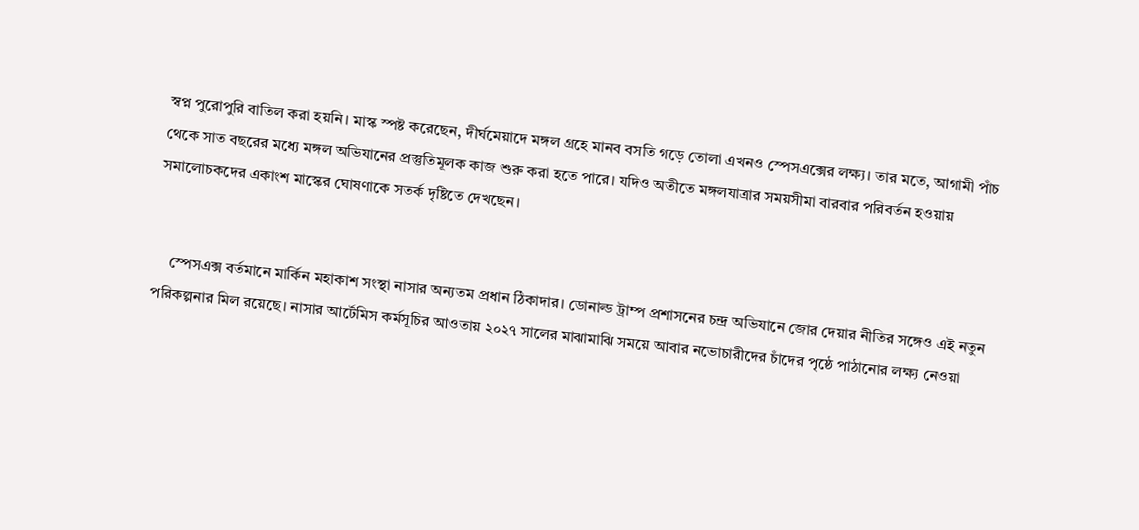স্বপ্ন পুরোপুরি বাতিল করা হয়নি। মাস্ক স্পষ্ট করেছেন, দীর্ঘমেয়াদে মঙ্গল গ্রহে মানব বসতি গড়ে তোলা এখনও স্পেসএক্সের লক্ষ্য। তার মতে, আগামী পাঁচ থেকে সাত বছরের মধ্যে মঙ্গল অভিযানের প্রস্তুতিমূলক কাজ শুরু করা হতে পারে। যদিও অতীতে মঙ্গলযাত্রার সময়সীমা বারবার পরিবর্তন হওয়ায় সমালোচকদের একাংশ মাস্কের ঘোষণাকে সতর্ক দৃষ্টিতে দেখছেন।


    স্পেসএক্স বর্তমানে মার্কিন মহাকাশ সংস্থা নাসার অন্যতম প্রধান ঠিকাদার। ডোনাল্ড ট্রাম্প প্রশাসনের চন্দ্র অভিযানে জোর দেয়ার নীতির সঙ্গেও এই নতুন পরিকল্পনার মিল রয়েছে। নাসার আর্টেমিস কর্মসূচির আওতায় ২০২৭ সালের মাঝামাঝি সময়ে আবার নভোচারীদের চাঁদের পৃষ্ঠে পাঠানোর লক্ষ্য নেওয়া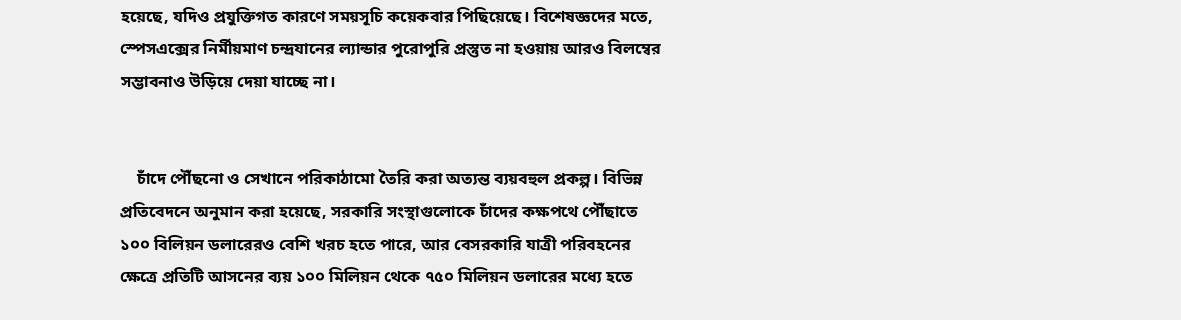হয়েছে, যদিও প্রযুক্তিগত কারণে সময়সূচি কয়েকবার পিছিয়েছে। বিশেষজ্ঞদের মতে, স্পেসএক্সের নির্মীয়মাণ চন্দ্রযানের ল্যান্ডার পুরোপুরি প্রস্তুত না হওয়ায় আরও বিলম্বের সম্ভাবনাও উড়িয়ে দেয়া যাচ্ছে না।


    চাঁদে পৌঁছনো ও সেখানে পরিকাঠামো তৈরি করা অত্যন্ত ব্যয়বহুল প্রকল্প। বিভিন্ন প্রতিবেদনে অনুমান করা হয়েছে, সরকারি সংস্থাগুলোকে চাঁদের কক্ষপথে পৌঁছাতে ১০০ বিলিয়ন ডলারেরও বেশি খরচ হতে পারে, আর বেসরকারি যাত্রী পরিবহনের ক্ষেত্রে প্রতিটি আসনের ব্যয় ১০০ মিলিয়ন থেকে ৭৫০ মিলিয়ন ডলারের মধ্যে হতে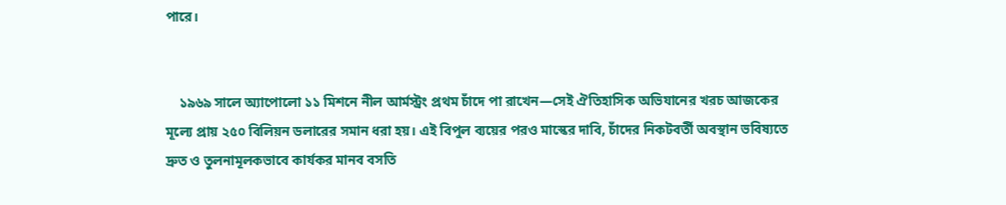পারে।


    ১৯৬৯ সালে অ্যাপোলো ১১ মিশনে নীল আর্মস্ট্রং প্রথম চাঁদে পা রাখেন—সেই ঐতিহাসিক অভিযানের খরচ আজকের মূল্যে প্রায় ২৫০ বিলিয়ন ডলারের সমান ধরা হয়। এই বিপুল ব্যয়ের পরও মাস্কের দাবি, চাঁদের নিকটবর্তী অবস্থান ভবিষ্যতে দ্রুত ও তুলনামূলকভাবে কার্যকর মানব বসতি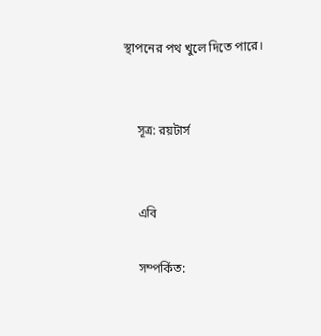স্থাপনের পথ খুলে দিতে পারে।


    সূত্র: রয়টার্স


    এবি

    সম্পর্কিত: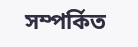সম্পর্কিত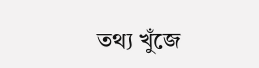তথ্য খুঁজে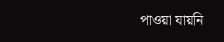পাওয়া যায়নি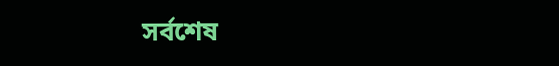সর্বশেষ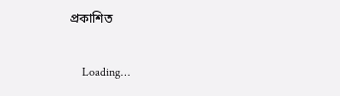প্রকাশিত

    Loading…